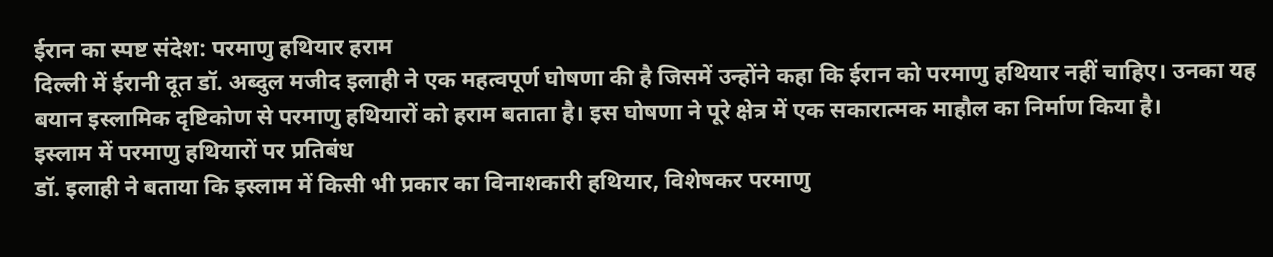ईरान का स्पष्ट संदेश: परमाणु हथियार हराम
दिल्ली में ईरानी दूत डॉ. अब्दुल मजीद इलाही ने एक महत्वपूर्ण घोषणा की है जिसमें उन्होंने कहा कि ईरान को परमाणु हथियार नहीं चाहिए। उनका यह बयान इस्लामिक दृष्टिकोण से परमाणु हथियारों को हराम बताता है। इस घोषणा ने पूरे क्षेत्र में एक सकारात्मक माहौल का निर्माण किया है।
इस्लाम में परमाणु हथियारों पर प्रतिबंध
डॉ. इलाही ने बताया कि इस्लाम में किसी भी प्रकार का विनाशकारी हथियार, विशेषकर परमाणु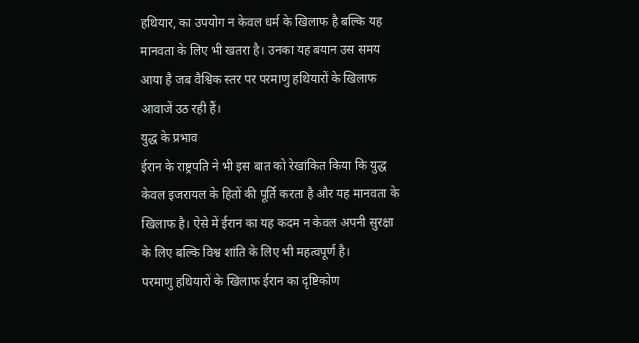हथियार, का उपयोग न केवल धर्म के खिलाफ है बल्कि यह मानवता के लिए भी खतरा है। उनका यह बयान उस समय आया है जब वैश्विक स्तर पर परमाणु हथियारों के खिलाफ आवाजें उठ रही हैं।
युद्ध के प्रभाव
ईरान के राष्ट्रपति ने भी इस बात को रेखांकित किया कि युद्ध केवल इजरायल के हितों की पूर्ति करता है और यह मानवता के खिलाफ है। ऐसे में ईरान का यह कदम न केवल अपनी सुरक्षा के लिए बल्कि विश्व शांति के लिए भी महत्वपूर्ण है।
परमाणु हथियारों के खिलाफ ईरान का दृष्टिकोण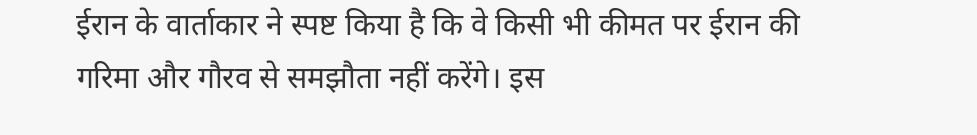ईरान के वार्ताकार ने स्पष्ट किया है कि वे किसी भी कीमत पर ईरान की गरिमा और गौरव से समझौता नहीं करेंगे। इस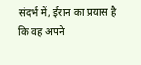संदर्भ में, ईरान का प्रयास है कि वह अपने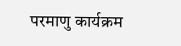परमाणु कार्यक्रम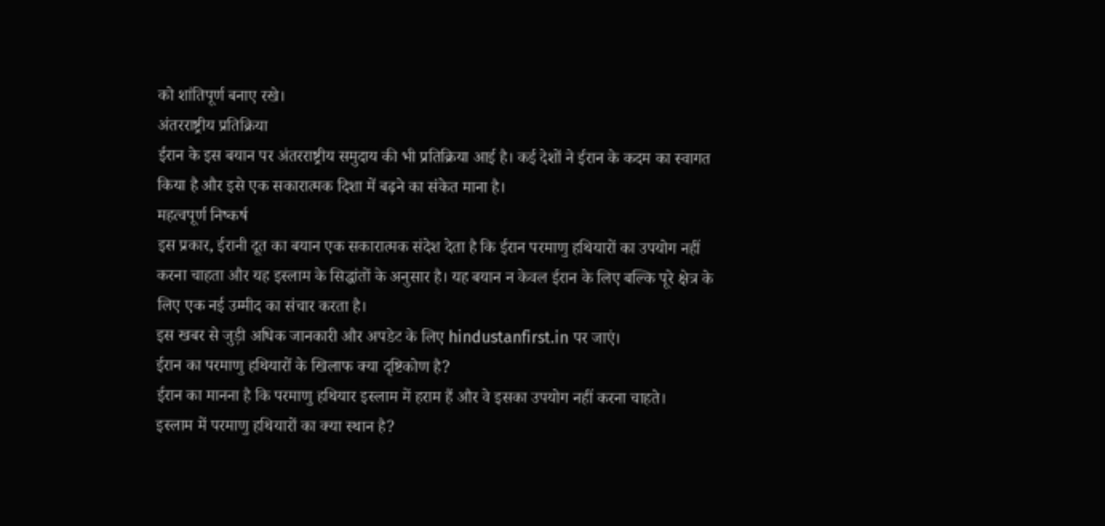को शांतिपूर्ण बनाए रखे।
अंतरराष्ट्रीय प्रतिक्रिया
ईरान के इस बयान पर अंतरराष्ट्रीय समुदाय की भी प्रतिक्रिया आई है। कई देशों ने ईरान के कदम का स्वागत किया है और इसे एक सकारात्मक दिशा में बढ़ने का संकेत माना है।
महत्वपूर्ण निष्कर्ष
इस प्रकार, ईरानी दूत का बयान एक सकारात्मक संदेश देता है कि ईरान परमाणु हथियारों का उपयोग नहीं करना चाहता और यह इस्लाम के सिद्धांतों के अनुसार है। यह बयान न केवल ईरान के लिए बल्कि पूरे क्षेत्र के लिए एक नई उम्मीद का संचार करता है।
इस खबर से जुड़ी अधिक जानकारी और अपडेट के लिए hindustanfirst.in पर जाएं।
ईरान का परमाणु हथियारों के खिलाफ क्या दृष्टिकोण है?
ईरान का मानना है कि परमाणु हथियार इस्लाम में हराम हैं और वे इसका उपयोग नहीं करना चाहते।
इस्लाम में परमाणु हथियारों का क्या स्थान है?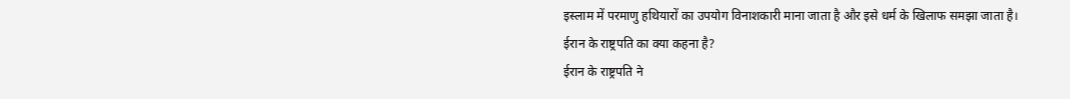इस्लाम में परमाणु हथियारों का उपयोग विनाशकारी माना जाता है और इसे धर्म के खिलाफ समझा जाता है।
ईरान के राष्ट्रपति का क्या कहना है?
ईरान के राष्ट्रपति ने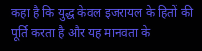कहा है कि युद्ध केवल इजरायल के हितों की पूर्ति करता है और यह मानवता के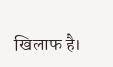खिलाफ है।